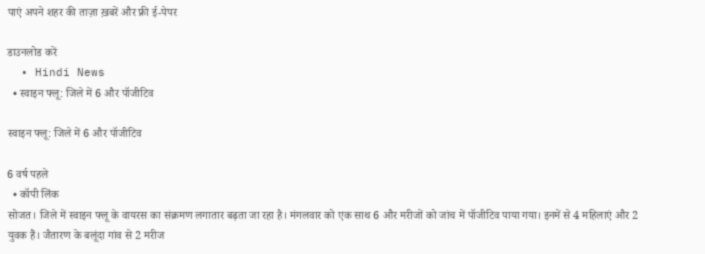पाएं अपने शहर की ताज़ा ख़बरें और फ्री ई-पेपर

डाउनलोड करें
  • Hindi News
  • स्वाइन फ्लू: जिले में 6 और पॉजीटिव

स्वाइन फ्लू: जिले में 6 और पॉजीटिव

6 वर्ष पहले
  • कॉपी लिंक
सोजत। जिले में स्वाइन फ्लू के वायरस का संक्रमण लगातार बढ़ता जा रहा है। मंगलवार को एक साथ 6 और मरीजों को जांच में पॉजीटिव पाया गया। इनमें से 4 महिलाएं और 2 युवक हैं। जैतारण के बलूंदा गांव से 2 मरीज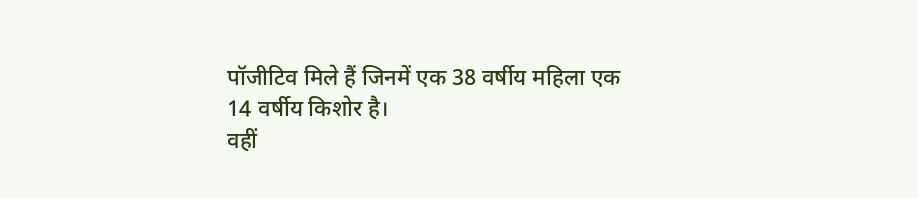पॉजीटिव मिले हैं जिनमें एक 38 वर्षीय महिला एक 14 वर्षीय किशोर है।
वहीं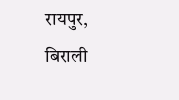रायपुर, बिराली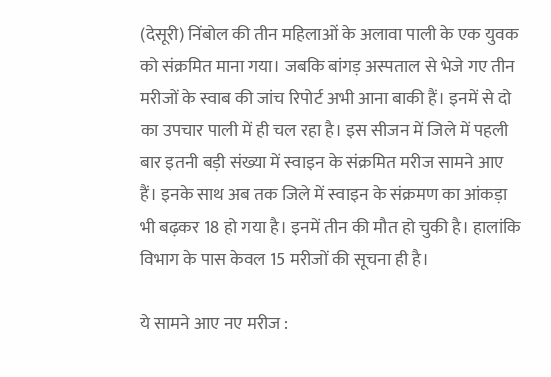(देसूरी) निंबोल की तीन महिलाओं के अलावा पाली के एक युवक को संक्रमित माना गया। जबकि बांगड़ अस्पताल से भेजे गए तीन मरीजों के स्वाब की जांच रिपोर्ट अभी आना बाकी हैं। इनमें से दो का उपचार पाली में ही चल रहा है। इस सीजन में जिले में पहली बार इतनी बड़ी संख्या में स्वाइन के संक्रमित मरीज सामने आए हैं। इनके साथ अब तक जिले में स्वाइन के संक्रमण का आंकड़ा भी बढ़कर 18 हो गया है। इनमें तीन की मौत हो चुकी है। हालांकि विभाग के पास केवल 15 मरीजों की सूचना ही है।

ये सामने आए नए मरीज :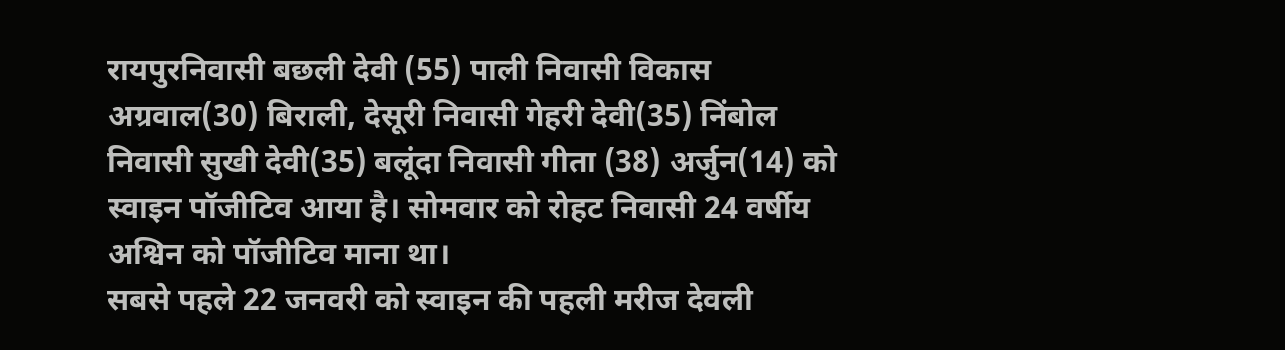रायपुरनिवासी बछली देवी (55) पाली निवासी विकास अग्रवाल(30) बिराली, देसूरी निवासी गेहरी देवी(35) निंबोल निवासी सुखी देवी(35) बलूंदा निवासी गीता (38) अर्जुन(14) को स्वाइन पॉजीटिव आया है। सोमवार को रोहट निवासी 24 वर्षीय अश्विन को पॉजीटिव माना था।
सबसे पहले 22 जनवरी को स्वाइन की पहली मरीज देवली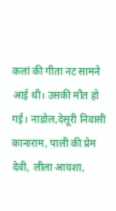कलां की गीता नट सामने आई थी। उसकी मौत हो गई। नाडोल,देसूरी निवासी कानाराम, पाली की प्रेम देवी, लीला आयशा,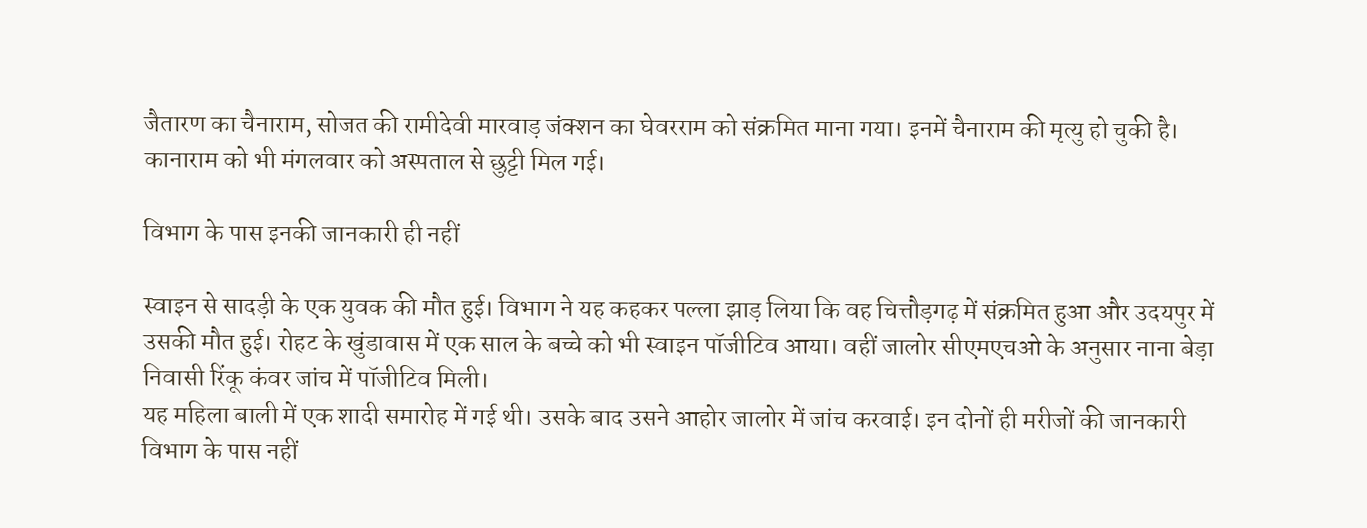जैतारण का चैनाराम, सोजत की रामीदेवी मारवाड़ जंक्शन का घेवरराम को संक्रमित माना गया। इनमें चैनाराम की मृत्यु हो चुकी है। कानाराम को भी मंगलवार को अस्पताल से छुट्टी मिल गई।

विभाग के पास इनकी जानकारी ही नहीं

स्वाइन से सादड़ी के एक युवक की मौत हुई। विभाग ने यह कहकर पल्ला झाड़ लिया कि वह चित्तौड़गढ़ में संक्रमित हुआ और उदयपुर में उसकी मौत हुई। रोहट के खुंडावास में एक साल के बच्चे को भी स्वाइन पॉजीटिव आया। वहीं जालोर सीएमएचओ के अनुसार नाना बेड़ा निवासी रिंकू कंवर जांच में पॉजीटिव मिली।
यह महिला बाली में एक शादी समारोह में गई थी। उसके बाद उसने आहोर जालोर में जांच करवाई। इन दोनों ही मरीजों की जानकारी विभाग के पास नहीं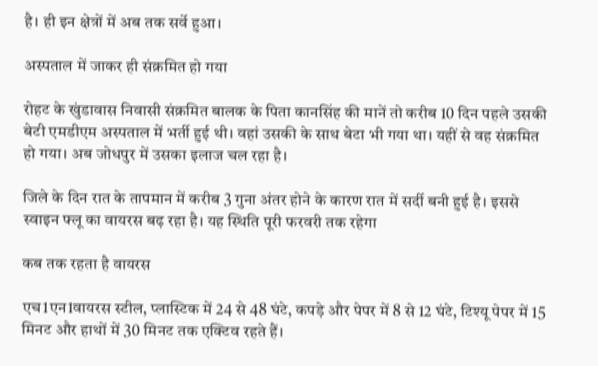है। ही इन क्षेत्रों में अब तक सर्वे हुआ।

अस्पताल में जाकर ही संक्रमित हो गया

रोहट के खुंडावास निवासी संक्रमित बालक के पिता कानसिंह की मानें तो करीब 10 दिन पहले उसकी बेटी एमडीएम अस्पताल में भर्ती हुई थी। वहां उसकी के साथ बेटा भी गया था। यहीं से वह संक्रमित हो गया। अब जोधपुर में उसका इलाज चल रहा है।

जिले के दिन रात के तापमान में करीब 3 गुना अंतर होने के कारण रात में सर्दी बनी हुई है। इससे स्वाइन फ्लू का वायरस बढ़ रहा है। यह स्थिति पूरी फरवरी तक रहेगा

कब तक रहता है वायरस

एच1एन1वायरस स्टील, प्लास्टिक में 24 से 48 घंटे, कपड़े और पेपर में 8 से 12 घंटे, टिश्यू पेपर में 15 मिनट और हाथों में 30 मिनट तक एक्टिव रहते हैं।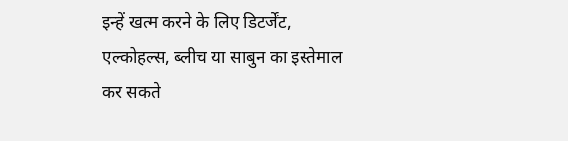इन्हें खत्म करने के लिए डिटर्जेंट, एल्कोहल्स, ब्लीच या साबुन का इस्तेमाल कर सकते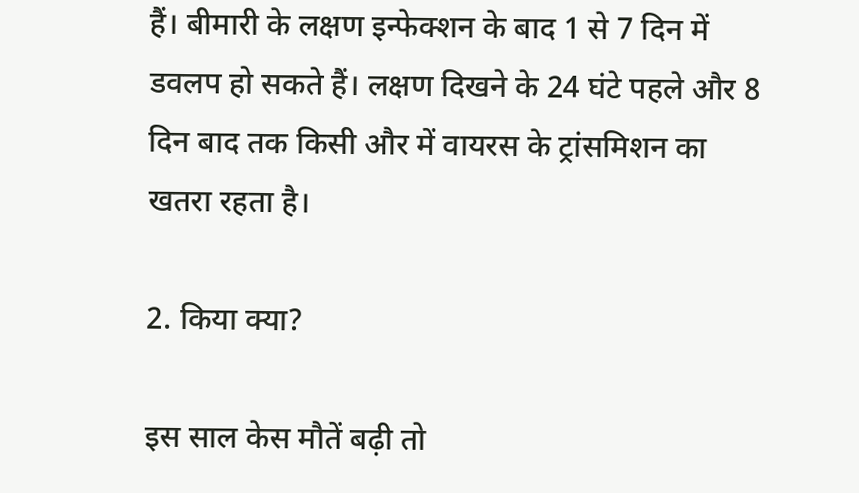हैं। बीमारी के लक्षण इन्फेक्शन के बाद 1 से 7 दिन में डवलप हो सकते हैं। लक्षण दिखने के 24 घंटे पहले और 8 दिन बाद तक किसी और में वायरस के ट्रांसमिशन का खतरा रहता है।

2. किया क्या?

इस साल केस मौतें बढ़ी तो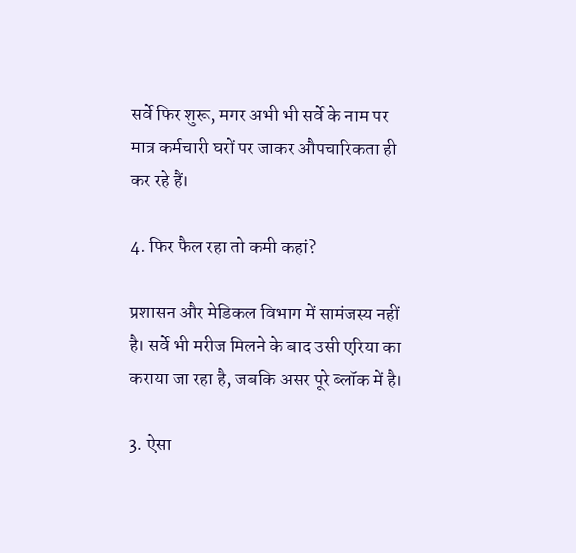सर्वे फिर शुरू, मगर अभी भी सर्वे के नाम पर मात्र कर्मचारी घरों पर जाकर औपचारिकता ही कर रहे हैं।

4. फिर फैल रहा तो कमी कहां?

प्रशासन और मेडिकल विभाग में सामंजस्य नहीं है। सर्वे भी मरीज मिलने के बाद उसी एरिया का कराया जा रहा है, जबकि असर पूरे ब्लॉक में है।

3. ऐसा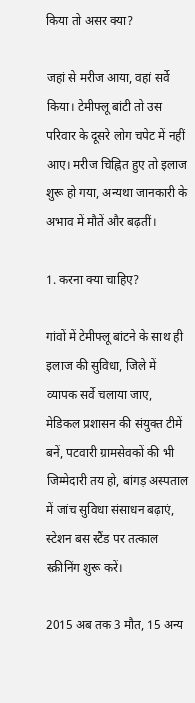किया तो असर क्या?

जहां से मरीज आया, वहां सर्वे किया। टेमीफ्लू बांटी तो उस परिवार के दूसरे लोग चपेट में नहीं आए। मरीज चिह्नित हुए तो इलाज शुरू हो गया, अन्यथा जानकारी के अभाव में मौतें और बढ़तीं।

1. करना क्या चाहिए?

गांवों में टेमीफ्लू बांटने के साथ ही इलाज की सुविधा, जिले में व्यापक सर्वे चलाया जाए, मेडिकल प्रशासन की संयुक्त टीमें बनें, पटवारी ग्रामसेवकों की भी जिम्मेदारी तय हो, बांगड़ अस्पताल में जांच सुविधा संसाधन बढ़ाएं, स्टेशन बस स्टैंड पर तत्काल स्क्रीनिंग शुरू करें।

2015 अब तक 3 मौत, 15 अन्य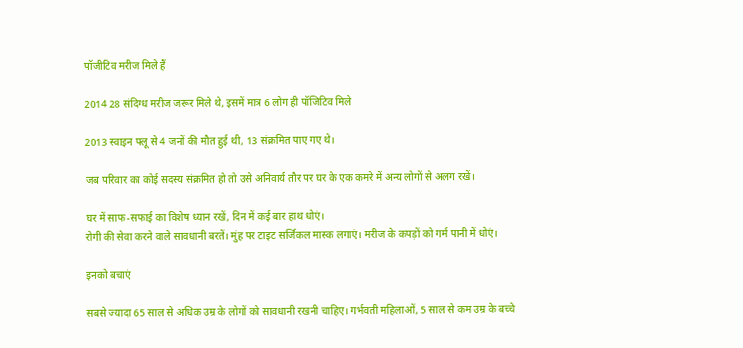पॉजीटिव मरीज मिले हैं

2014 28 संदिग्ध मरीज जरूर मिले थे, इसमें मात्र 6 लोग ही पॉजिटिव मिले

2013 स्वाइन फ्लू से 4 जनों की मौत हुई थी, 13 संक्रमित पाए गए थे।

जब परिवार का कोई सदस्य संक्रमित हो तो उसे अनिवार्य तौर पर घर के एक कमरे में अन्य लोगों से अलग रखें।

घर में साफ-सफाई का विशेष ध्यान रखें, दिन में कई बार हाथ धोएं।
रोगी की सेवा करने वाले सावधानी बरतें। मुंह पर टाइट सर्जिकल मास्क लगाएं। मरीज के कपड़ों को गर्म पानी में धोएं।

इनको बचाएं

सबसे ज्यादा 65 साल से अधिक उम्र के लोगों को सावधानी रखनी चाहिए। गर्भवती महिलाओं, 5 साल से कम उम्र के बच्चे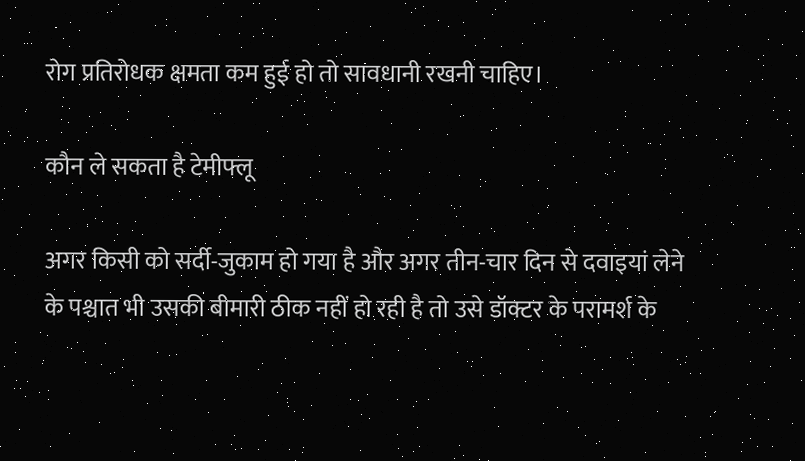रोग प्रतिरोधक क्षमता कम हुई हो तो सावधानी रखनी चाहिए।

कौन ले सकता है टेमीफ्लू

अगर किसी को सर्दी-जुकाम हो गया है और अगर तीन-चार दिन से दवाइयां लेने के पश्चात भी उसकी बीमारी ठीक नहीं हो रही है तो उसे डॉक्टर के परामर्श के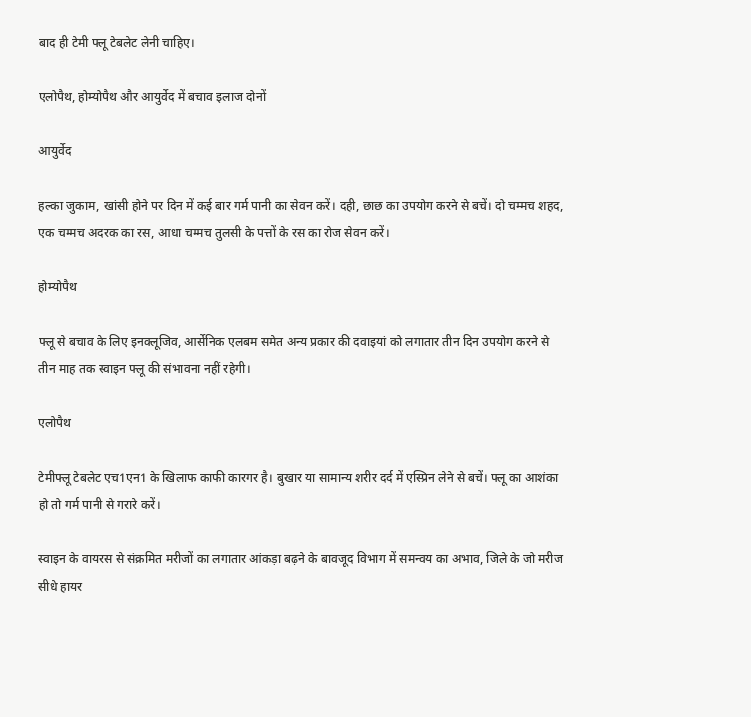बाद ही टेमी फ्लू टेबलेट लेनी चाहिए।

एलोपैथ, होम्योपैथ और आयुर्वेद में बचाव इलाज दोनों

आयुर्वेद

हल्का जुकाम, खांसी होने पर दिन में कई बार गर्म पानी का सेवन करें। दही, छाछ का उपयोग करने से बचें। दो चम्मच शहद, एक चम्मच अदरक का रस, आधा चम्मच तुलसी के पत्तों के रस का रोज सेवन करें।

होम्योपैथ

फ्लू से बचाव के लिए इनक्लूजिव, आर्सेनिक एलबम समेत अन्य प्रकार की दवाइयां को लगातार तीन दिन उपयोग करने से तीन माह तक स्वाइन फ्लू की संभावना नहीं रहेगी।

एलोपैथ

टेमीफ्लू टेबलेट एच1एन1 के खिलाफ काफी कारगर है। बुखार या सामान्य शरीर दर्द में एस्प्रिन लेने से बचें। फ्लू का आशंका हो तो गर्म पानी से गरारे करें।

स्वाइन के वायरस से संक्रमित मरीजों का लगातार आंकड़ा बढ़ने के बावजूद विभाग में समन्वय का अभाव, जिले के जो मरीज सीधे हायर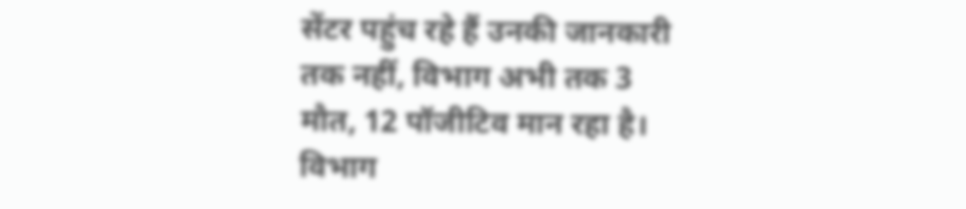सेंटर पहुंच रहे हैं उनकी जानकारी तक नहीं, विभाग अभी तक 3 मौत, 12 पॉजीटिव मान रहा है। विभाग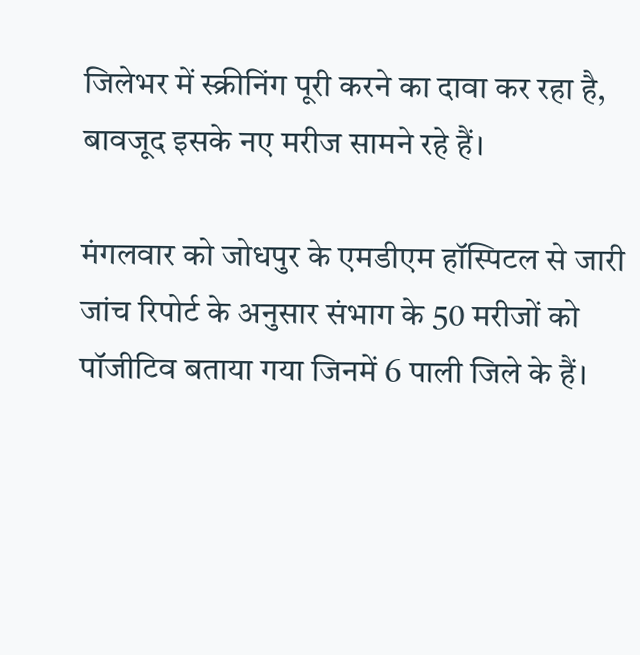जिलेभर में स्क्रीनिंग पूरी करने का दावा कर रहा है, बावजूद इसके नए मरीज सामने रहे हैं।

मंगलवार को जोधपुर के एमडीएम हॉस्पिटल से जारी जांच रिपोर्ट के अनुसार संभाग के 50 मरीजों को पॉजीटिव बताया गया जिनमें 6 पाली जिले के हैं।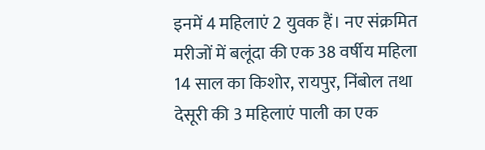इनमें 4 महिलाएं 2 युवक हैं। नए संक्रमित मरीजों में बलूंदा की एक 38 वर्षीय महिला 14 साल का किशोर, रायपुर, निंबोल तथा देसूरी की 3 महिलाएं पाली का एक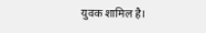युवक शामिल है।